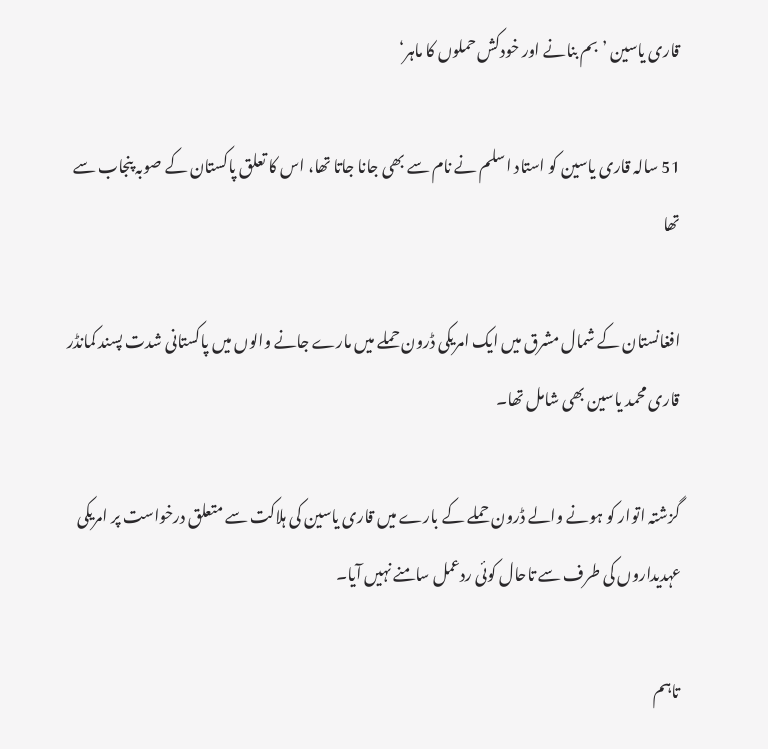قاری یاسین ’بم بنانے اور خودکش حملوں کا ماہر‘

51 سالہ قاری یاسین کو استاد اسلم نے نام سے بھی جانا جاتا تھا، اس کا تعلق پاکستان کے صوبہ پنجاب سے تھا

افغانستان کے شمال مشرق میں ایک امریکی ڈرون حملے میں مارے جانے والوں میں پاکستانی شدت پسند کمانڈر قاری محمد یاسین بھی شامل تھا۔

گزشتہ اتوار کو ہونے والے ڈرون حملے کے بارے میں قاری یاسین کی ہلاکت سے متعلق درخواست پر امریکی عہدیداروں کی طرف سے تاحال کوئی ردعمل سامنے نہیں آیا۔

تاہم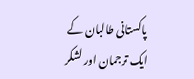پاکستانی طالبان کے ایک ترجمان اور لشکر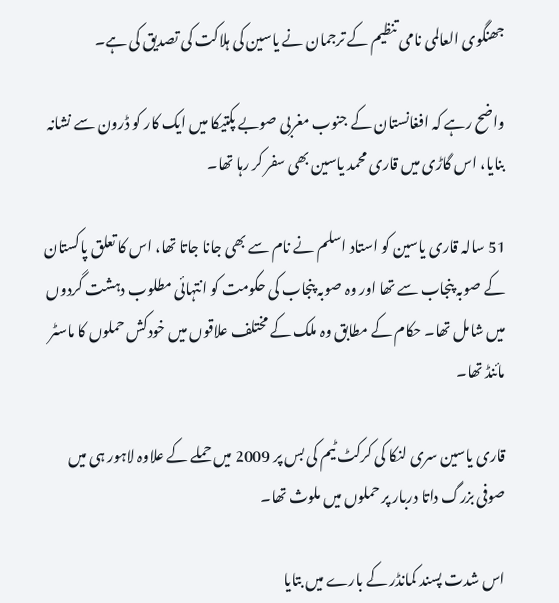جھنگوی العالمی نامی تنظیم کے ترجمان نے یاسین کی ہلاکت کی تصدیق کی ہے۔

واضح رہے کہ افغانستان کے جنوب مغربی صوبے پکتیکا میں ایک کار کو ڈرون سے نشانہ بنایا، اس گاڑی میں قاری محمد یاسین بھی سفر کر رہا تھا۔

51 سالہ قاری یاسین کو استاد اسلم نے نام سے بھی جانا جاتا تھا، اس کا تعلق پاکستان کے صوبہ پنجاب سے تھا اور وہ صوبہ پنجاب کی حکومت کو انتہائی مطلوب دہشت گردوں میں شامل تھا۔ حکام کے مطابق وہ ملک کے مختلف علاقوں میں خودکش حملوں کا ماسٹر مائنڈ تھا۔

قاری یاسین سری لنکا کی کرکٹ ٹیم کی بس پر 2009 میں حملے کے علاوہ لاہور ہی میں صوفی بزرگ داتا دربار پر حملوں میں ملوث تھا۔

اس شدت پسند کمانڈر کے بارے میں بتایا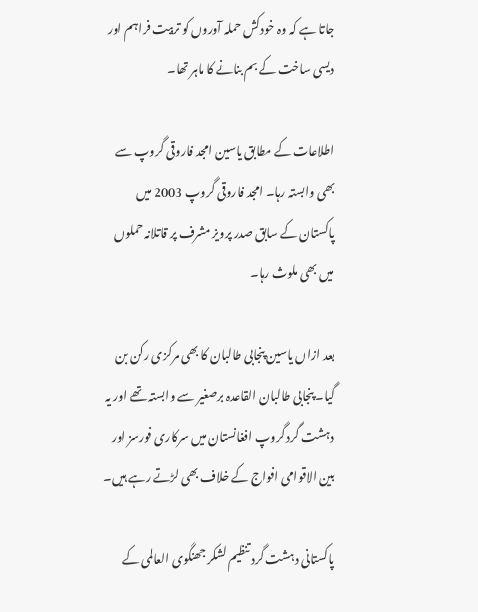جاتا ہے کہ وہ خودکش حملہ آوروں کو تربیت فراہم اور دیسی ساخت کے بم بنانے کا ماہر تھا۔

اطلاعات کے مطابق یاسین امجد فاروقی گروپ سے بھی وابستہ رہا۔ امجد فاروقی گروپ 2003 میں پاکستان کے سابق صدر پرویز مشرف پر قاتلانہ حملوں میں بھی ملوث رہا۔

بعد ازاں یاسین پنجابی طالبان کا بھی مرکزی رکن بن گیا۔ پنجابی طالبان القاعدہ برصغیر سے وابستہ تھے اور یہ دہشت گرد گروپ افغانستان میں سرکاری فورسز اور بین الاقوامی افواج کے خلاف بھی لڑتے رہے ہیں۔

پاکستانی دہشت گرد تنظیم لشکر جھنگوی العالمی کے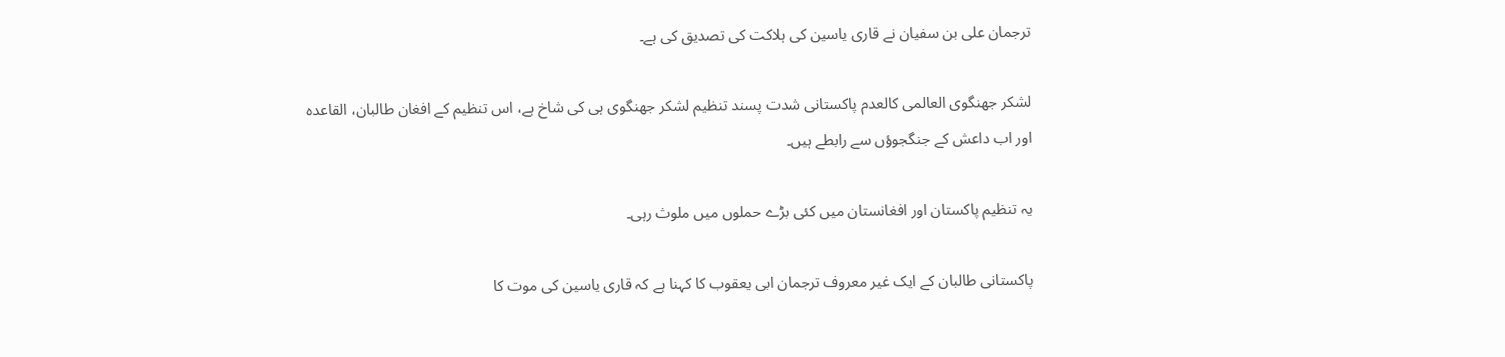ترجمان علی بن سفیان نے قاری یاسین کی ہلاکت کی تصدیق کی ہے۔

لشکر جھنگوی العالمی کالعدم پاکستانی شدت پسند تنظیم لشکر جھنگوی ہی کی شاخ ہے، اس تنظیم کے افغان طالبان، القاعدہ اور اب داعش کے جنگجوؤں سے رابطے ہیں۔

یہ تنظیم پاکستان اور افغانستان میں کئی بڑے حملوں میں ملوث رہی۔

پاکستانی طالبان کے ایک غیر معروف ترجمان ابی یعقوب کا کہنا ہے کہ قاری یاسین کی موت کا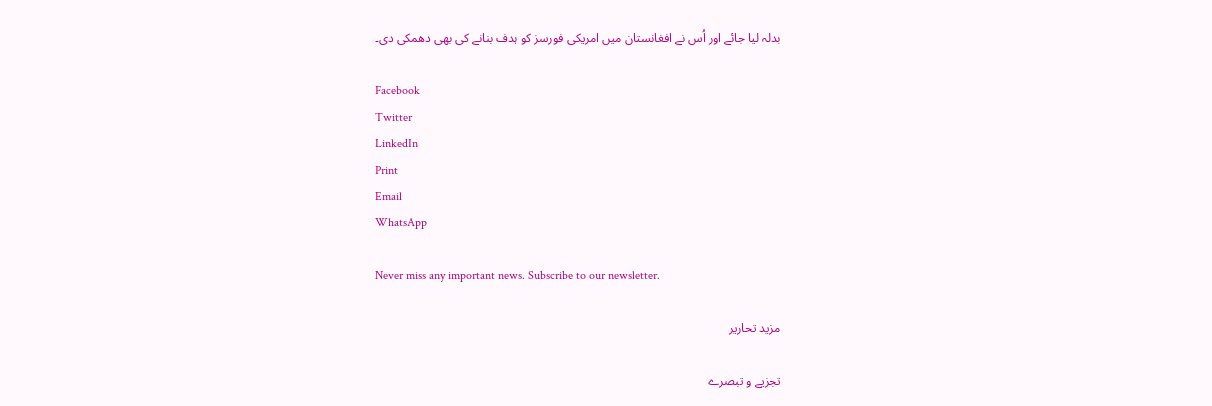بدلہ لیا جائے اور اُس نے افغانستان میں امریکی فورسز کو ہدف بنانے کی بھی دھمکی دی۔

Facebook
Twitter
LinkedIn
Print
Email
WhatsApp

Never miss any important news. Subscribe to our newsletter.

مزید تحاریر

تجزیے و تبصرے